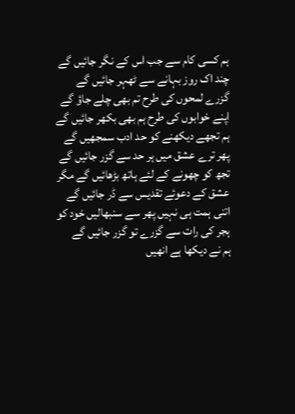ہم کسی کام سے جب اس کے نگر جائیں گے
چند اک روز بہانے سے ٹھہر جائیں گے
گزرے لمحوں کی طرح تم بھی چلے جاؤ گے
اپنے خوابوں کی طرح ہم بھی بکھر جائیں گے
ہم تجھے دیکھنے کو حد ادب سمجھیں گے
پھر ترے عشق میں ہر حد سے گزر جائیں گے
تجھ کو چھونے کے لئے ہاتھ بڑھائیں گے مگر
عشق کے دعوئے تقدیس سے ڈر جائیں گے
اتنی ہمت ہی نہیں پھر سے سنبھالیں خود کو
ہجر کی رات سے گزرے تو گزر جائیں گے
ہم نے دیکھا ہے انھیں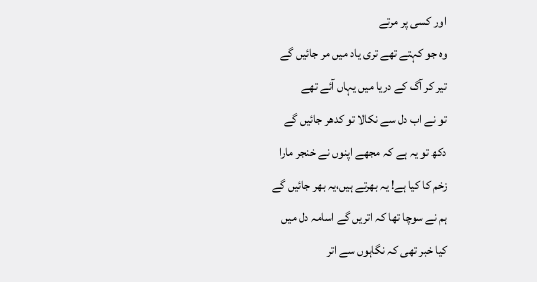اور کسی پر مرتے
وہ جو کہتے تھے تری یاد میں مر جائیں گے
تیر کر آگ کے دریا میں یہاں آئے تھے
تو نے اب دل سے نکالا تو کدھر جائیں گے
دکھ تو یہ ہے کہ مجھے اپنوں نے خنجر مارا
زخم کا کیا ہے! یہ بھرتے ہیں،یہ بھر جائیں گے
ہم نے سوچا تھا کہ اتریں گے اسامہ دل میں
کیا خبر تھی کہ نگاہوں سے اتر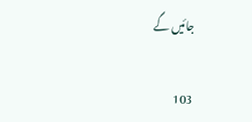جائیں گے

103